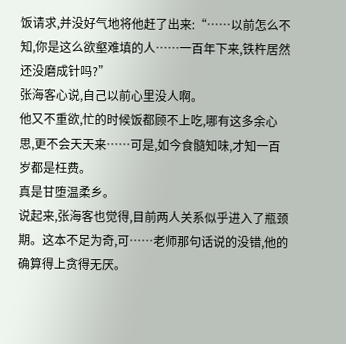饭请求,并没好气地将他赶了出来:“……以前怎么不知,你是这么欲壑难填的人……一百年下来,铁杵居然还没磨成针吗?”
张海客心说,自己以前心里没人啊。
他又不重欲,忙的时候饭都顾不上吃,哪有这多余心思,更不会天天来……可是,如今食髓知味,才知一百岁都是枉费。
真是甘堕温柔乡。
说起来,张海客也觉得,目前两人关系似乎进入了瓶颈期。这本不足为奇,可……老师那句话说的没错,他的确算得上贪得无厌。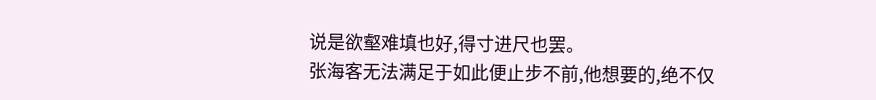说是欲壑难填也好,得寸进尺也罢。
张海客无法满足于如此便止步不前,他想要的,绝不仅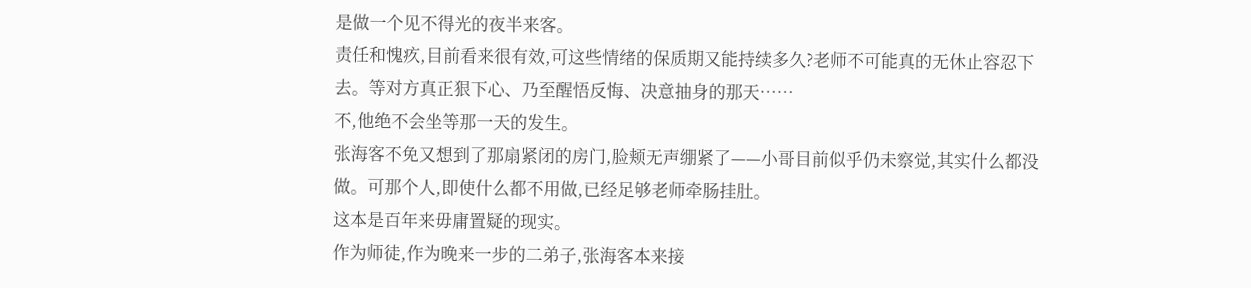是做一个见不得光的夜半来客。
责任和愧疚,目前看来很有效,可这些情绪的保质期又能持续多久?老师不可能真的无休止容忍下去。等对方真正狠下心、乃至醒悟反悔、决意抽身的那天……
不,他绝不会坐等那一天的发生。
张海客不免又想到了那扇紧闭的房门,脸颊无声绷紧了——小哥目前似乎仍未察觉,其实什么都没做。可那个人,即使什么都不用做,已经足够老师牵肠挂肚。
这本是百年来毋庸置疑的现实。
作为师徒,作为晚来一步的二弟子,张海客本来接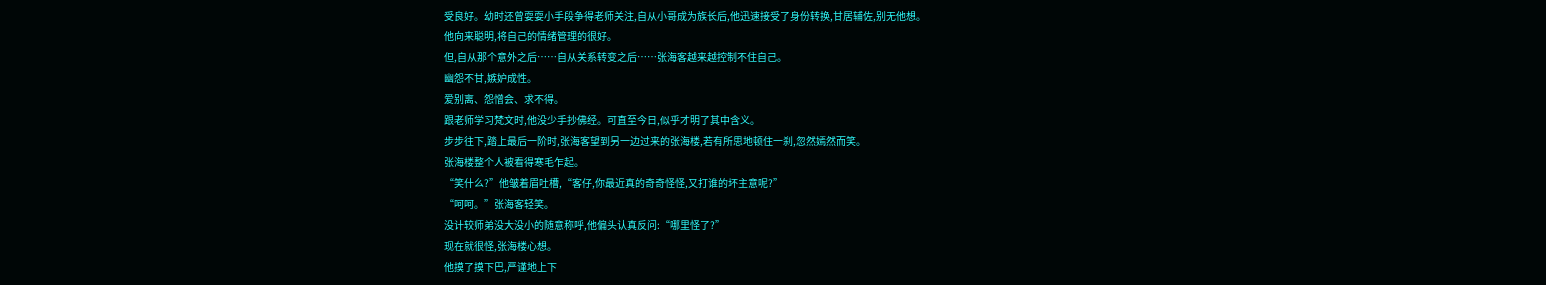受良好。幼时还曾耍耍小手段争得老师关注,自从小哥成为族长后,他迅速接受了身份转换,甘居辅佐,别无他想。
他向来聪明,将自己的情绪管理的很好。
但,自从那个意外之后……自从关系转变之后……张海客越来越控制不住自己。
幽怨不甘,嫉妒成性。
爱别离、怨憎会、求不得。
跟老师学习梵文时,他没少手抄佛经。可直至今日,似乎才明了其中含义。
步步往下,踏上最后一阶时,张海客望到另一边过来的张海楼,若有所思地顿住一刹,忽然嫣然而笑。
张海楼整个人被看得寒毛乍起。
“笑什么?”他皱着眉吐槽,“客仔,你最近真的奇奇怪怪,又打谁的坏主意呢?”
“呵呵。”张海客轻笑。
没计较师弟没大没小的随意称呼,他偏头认真反问:“哪里怪了?”
现在就很怪,张海楼心想。
他摸了摸下巴,严谨地上下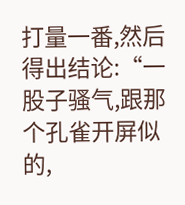打量一番,然后得出结论:“一股子骚气,跟那个孔雀开屏似的,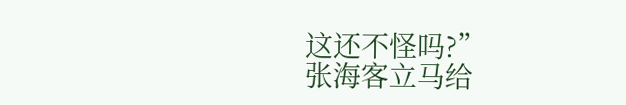这还不怪吗?”
张海客立马给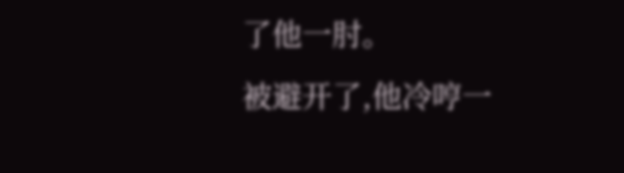了他一肘。
被避开了,他冷哼一